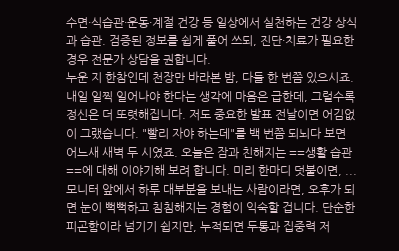수면·식습관·운동·계절 건강 등 일상에서 실천하는 건강 상식과 습관. 검증된 정보를 쉽게 풀어 쓰되, 진단·치료가 필요한 경우 전문가 상담을 권합니다.
누운 지 한참인데 천장만 바라본 밤, 다들 한 번쯤 있으시죠. 내일 일찍 일어나야 한다는 생각에 마음은 급한데, 그럴수록 정신은 더 또렷해집니다. 저도 중요한 발표 전날이면 어김없이 그랬습니다. "빨리 자야 하는데"를 백 번쯤 되뇌다 보면 어느새 새벽 두 시였죠. 오늘은 잠과 친해지는 ==생활 습관==에 대해 이야기해 보려 합니다. 미리 한마디 덧붙이면, ...
모니터 앞에서 하루 대부분을 보내는 사람이라면, 오후가 되면 눈이 뻑뻑하고 침침해지는 경험이 익숙할 겁니다. 단순한 피곤함이라 넘기기 쉽지만, 누적되면 두통과 집중력 저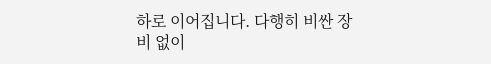하로 이어집니다. 다행히 비싼 장비 없이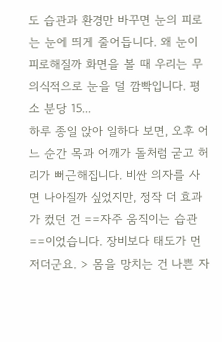도 습관과 환경만 바꾸면 눈의 피로는 눈에 띄게 줄어듭니다. 왜 눈이 피로해질까 화면을 볼 때 우리는 무의식적으로 눈을 덜 깜빡입니다. 평소 분당 15...
하루 종일 앉아 일하다 보면, 오후 어느 순간 목과 어깨가 돌처럼 굳고 허리가 뻐근해집니다. 비싼 의자를 사면 나아질까 싶었지만, 정작 더 효과가 컸던 건 ==자주 움직이는 습관==이었습니다. 장비보다 태도가 먼저더군요. > 몸을 망치는 건 나쁜 자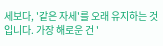세보다, '같은 자세'를 오래 유지하는 것입니다. 가장 해로운 건 '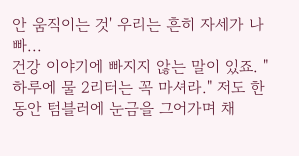안 움직이는 것' 우리는 흔히 자세가 나빠...
건강 이야기에 빠지지 않는 말이 있죠. "하루에 물 2리터는 꼭 마셔라." 저도 한동안 텀블러에 눈금을 그어가며 채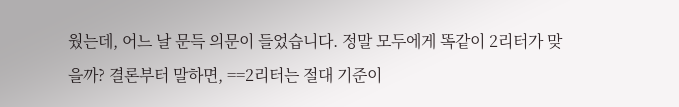웠는데, 어느 날 문득 의문이 들었습니다. 정말 모두에게 똑같이 2리터가 맞을까? 결론부터 말하면, ==2리터는 절대 기준이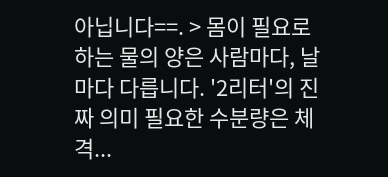아닙니다==. > 몸이 필요로 하는 물의 양은 사람마다, 날마다 다릅니다. '2리터'의 진짜 의미 필요한 수분량은 체격...